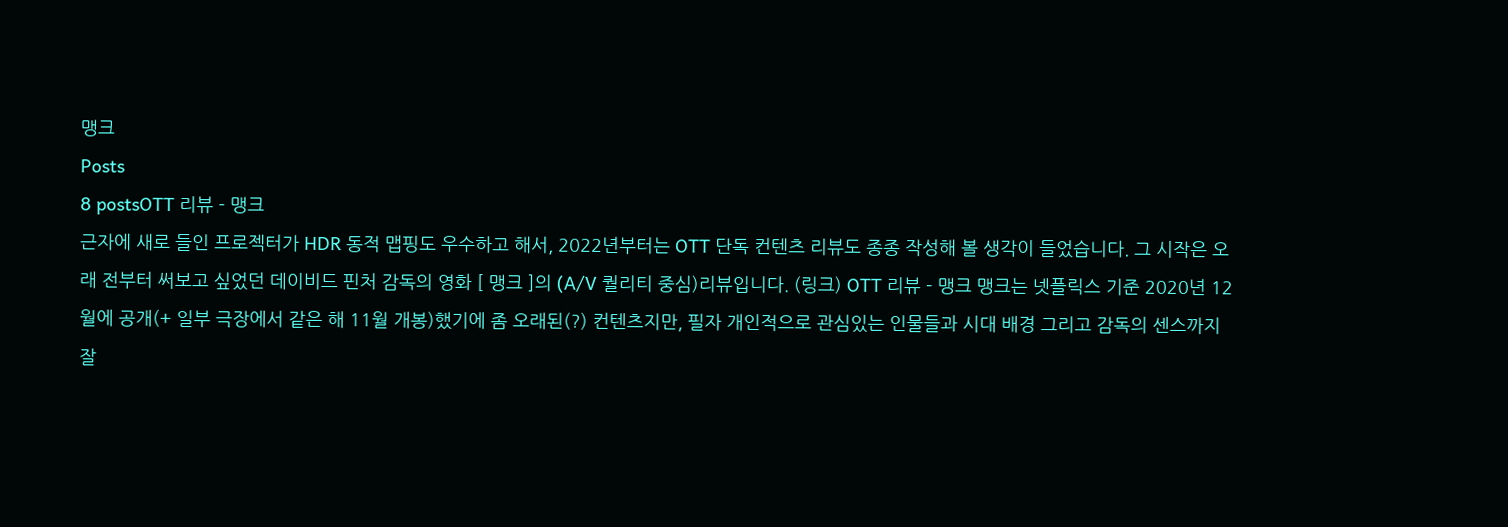맹크
Posts
8 postsOTT 리뷰 - 맹크
근자에 새로 들인 프로젝터가 HDR 동적 맵핑도 우수하고 해서, 2022년부터는 OTT 단독 컨텐츠 리뷰도 종종 작성해 볼 생각이 들었습니다. 그 시작은 오래 전부터 써보고 싶었던 데이비드 핀처 감독의 영화 [ 맹크 ]의 (A/V 퀄리티 중심)리뷰입니다. (링크) OTT 리뷰 - 맹크 맹크는 넷플릭스 기준 2020년 12월에 공개(+ 일부 극장에서 같은 해 11월 개봉)했기에 좀 오래된(?) 컨텐츠지만, 필자 개인적으로 관심있는 인물들과 시대 배경 그리고 감독의 센스까지 잘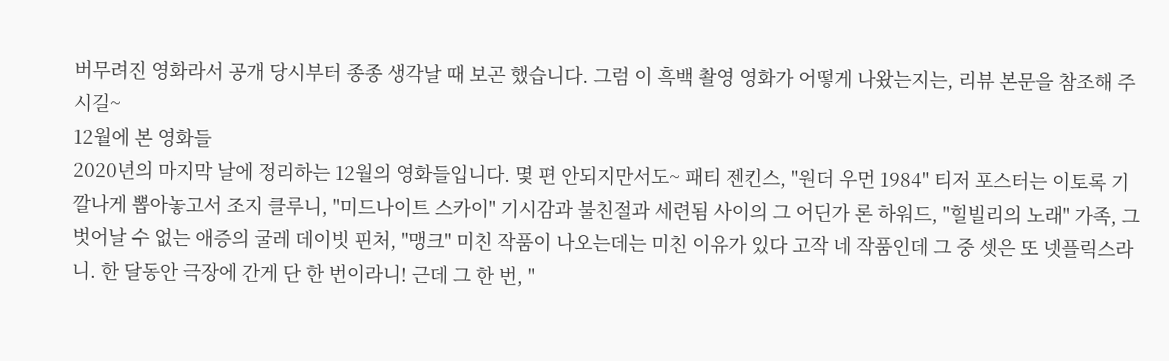버무려진 영화라서 공개 당시부터 종종 생각날 때 보곤 했습니다. 그럼 이 흑백 촬영 영화가 어떻게 나왔는지는, 리뷰 본문을 참조해 주시길~
12월에 본 영화들
2020년의 마지막 날에 정리하는 12월의 영화들입니다. 몇 편 안되지만서도~ 패티 젠킨스, "원더 우먼 1984" 티저 포스터는 이토록 기깔나게 뽑아놓고서 조지 클루니, "미드나이트 스카이" 기시감과 불친절과 세련됨 사이의 그 어딘가 론 하워드, "힐빌리의 노래" 가족, 그 벗어날 수 없는 애증의 굴레 데이빗 핀처, "맹크" 미친 작품이 나오는데는 미친 이유가 있다 고작 네 작품인데 그 중 셋은 또 넷플릭스라니. 한 달동안 극장에 간게 단 한 번이라니! 근데 그 한 번, "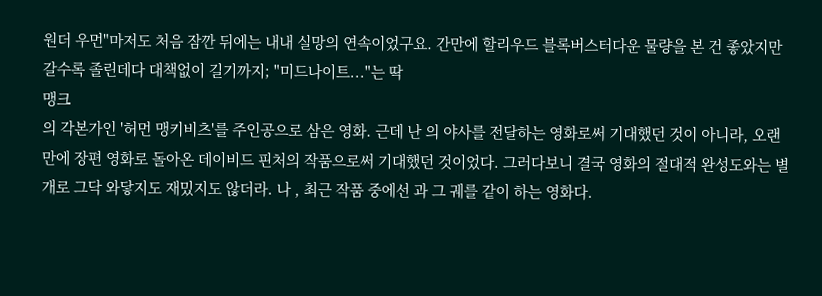원더 우먼"마저도 처음 잠깐 뒤에는 내내 실망의 연속이었구요. 간만에 할리우드 블록버스터다운 물량을 본 건 좋았지만 갈수록 졸린데다 대책없이 길기까지; "미드나이트..."는 딱
맹크
의 각본가인 '허먼 맹키비츠'를 주인공으로 삼은 영화. 근데 난 의 야사를 전달하는 영화로써 기대했던 것이 아니라, 오랜만에 장편 영화로 돌아온 데이비드 핀처의 작품으로써 기대했던 것이었다. 그러다보니 결국 영화의 절대적 완성도와는 별개로 그닥 와닿지도 재밌지도 않더라. 나 , 최근 작품 중에선 과 그 궤를 같이 하는 영화다.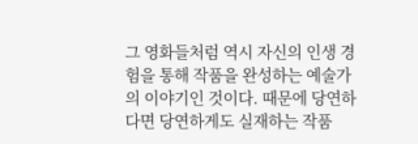그 영화들처럼 역시 자신의 인생 경험을 통해 작품을 완성하는 예술가의 이야기인 것이다. 때문에 당연하다면 당연하게도 실재하는 작품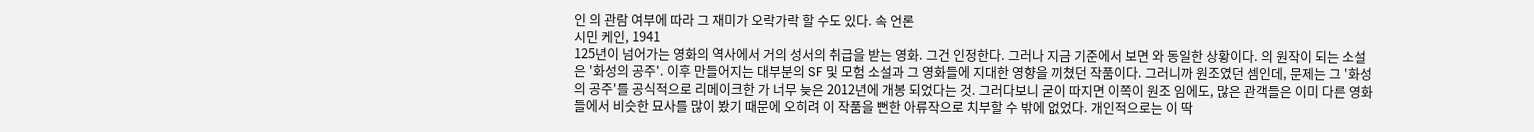인 의 관람 여부에 따라 그 재미가 오락가락 할 수도 있다. 속 언론
시민 케인, 1941
125년이 넘어가는 영화의 역사에서 거의 성서의 취급을 받는 영화. 그건 인정한다. 그러나 지금 기준에서 보면 와 동일한 상황이다. 의 원작이 되는 소설은 '화성의 공주'. 이후 만들어지는 대부분의 SF 및 모험 소설과 그 영화들에 지대한 영향을 끼쳤던 작품이다. 그러니까 원조였던 셈인데, 문제는 그 '화성의 공주'를 공식적으로 리메이크한 가 너무 늦은 2012년에 개봉 되었다는 것. 그러다보니 굳이 따지면 이쪽이 원조 임에도, 많은 관객들은 이미 다른 영화들에서 비슷한 묘사를 많이 봤기 때문에 오히려 이 작품을 뻔한 아류작으로 치부할 수 밖에 없었다. 개인적으로는 이 딱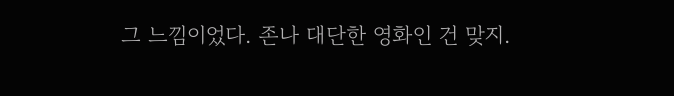그 느낌이었다. 존나 대단한 영화인 건 맞지.